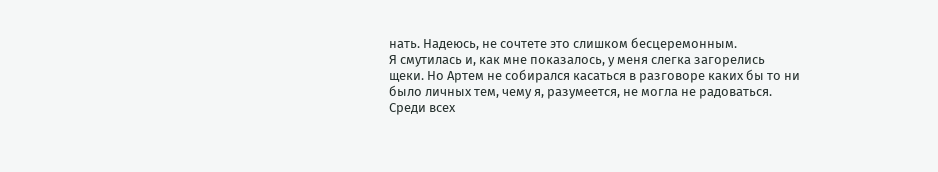нать. Надеюсь, не сочтете это слишком бесцеремонным.
Я смутилась и, как мне показалось, у меня слегка загорелись щеки. Но Артем не собирался касаться в разговоре каких бы то ни было личных тем, чему я, разумеется, не могла не радоваться. Среди всех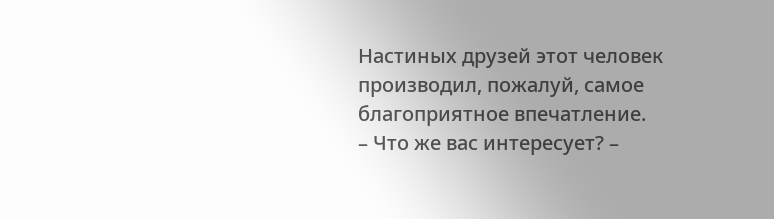Настиных друзей этот человек производил, пожалуй, самое благоприятное впечатление.
– Что же вас интересует? –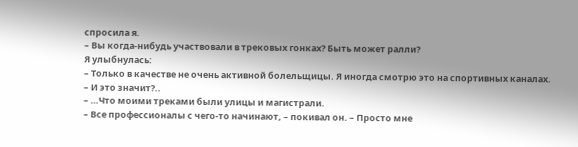спросила я.
– Вы когда-нибудь участвовали в трековых гонках? Быть может ралли?
Я улыбнулась:
– Только в качестве не очень активной болельщицы. Я иногда смотрю это на спортивных каналах.
– И это значит?..
– …Что моими треками были улицы и магистрали.
– Все профессионалы с чего-то начинают, – покивал он. – Просто мне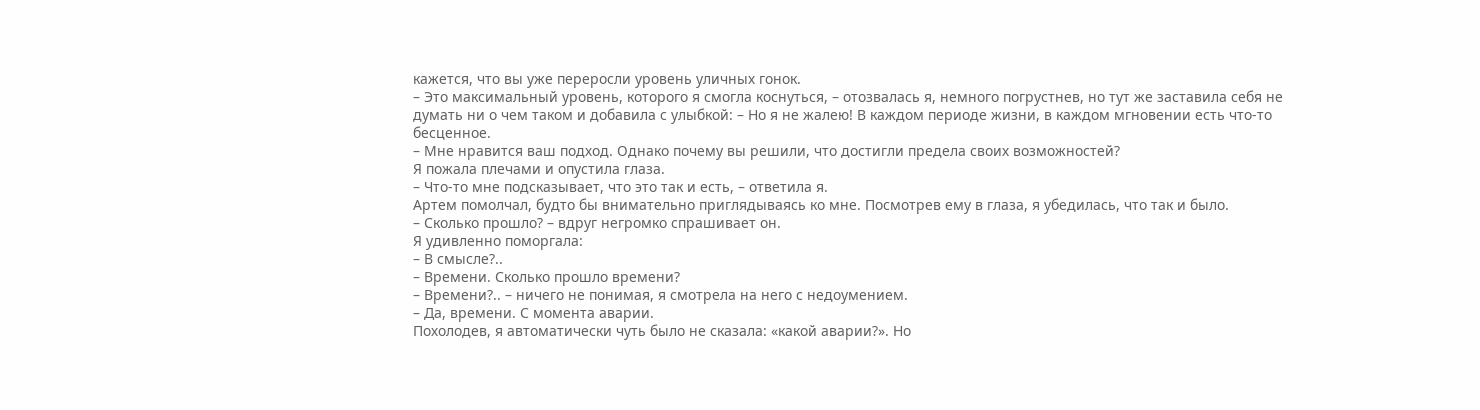кажется, что вы уже переросли уровень уличных гонок.
– Это максимальный уровень, которого я смогла коснуться, – отозвалась я, немного погрустнев, но тут же заставила себя не думать ни о чем таком и добавила с улыбкой: – Но я не жалею! В каждом периоде жизни, в каждом мгновении есть что-то бесценное.
– Мне нравится ваш подход. Однако почему вы решили, что достигли предела своих возможностей?
Я пожала плечами и опустила глаза.
– Что-то мне подсказывает, что это так и есть, – ответила я.
Артем помолчал, будто бы внимательно приглядываясь ко мне. Посмотрев ему в глаза, я убедилась, что так и было.
– Сколько прошло? – вдруг негромко спрашивает он.
Я удивленно поморгала:
– В смысле?..
– Времени. Сколько прошло времени?
– Времени?.. – ничего не понимая, я смотрела на него с недоумением.
– Да, времени. С момента аварии.
Похолодев, я автоматически чуть было не сказала: «какой аварии?». Но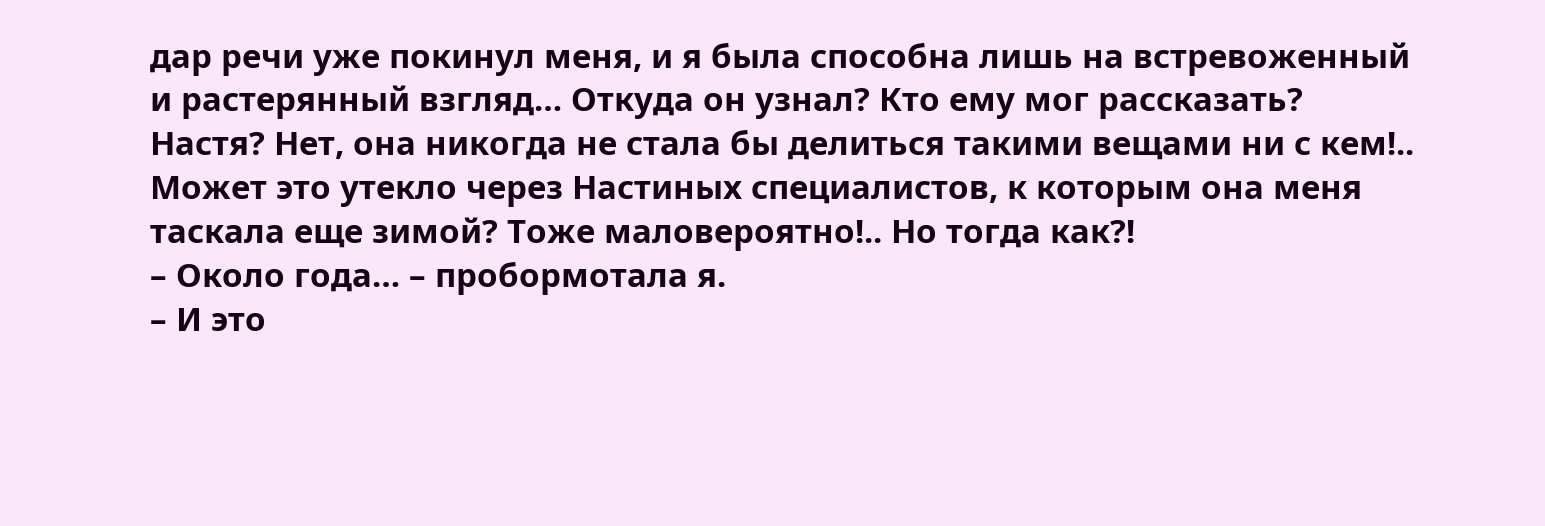дар речи уже покинул меня, и я была способна лишь на встревоженный и растерянный взгляд… Откуда он узнал? Кто ему мог рассказать? Настя? Нет, она никогда не стала бы делиться такими вещами ни с кем!.. Может это утекло через Настиных специалистов, к которым она меня таскала еще зимой? Тоже маловероятно!.. Но тогда как?!
– Около года… – пробормотала я.
– И это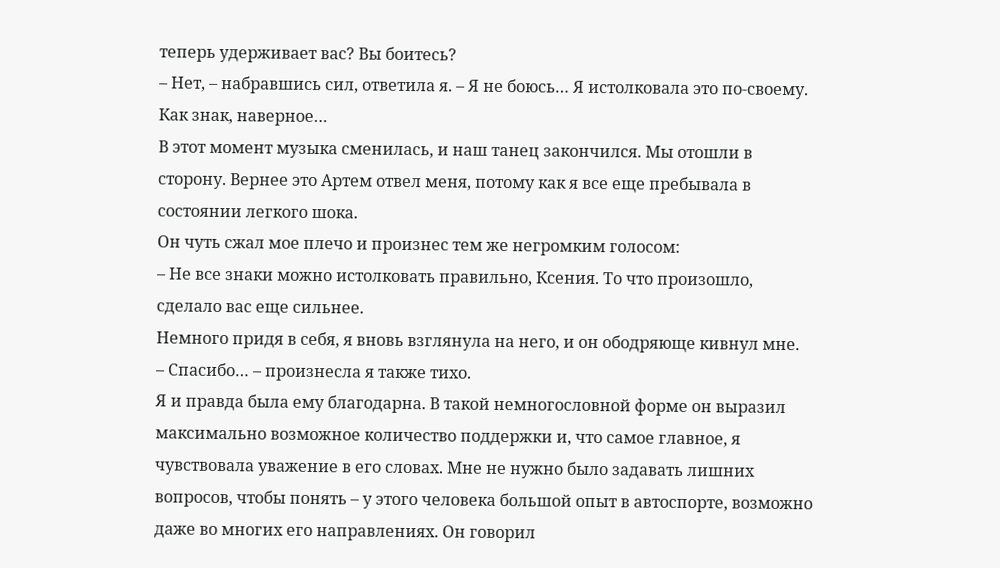теперь удерживает вас? Вы боитесь?
– Нет, – набравшись сил, ответила я. – Я не боюсь… Я истолковала это по-своему. Как знак, наверное…
В этот момент музыка сменилась, и наш танец закончился. Мы отошли в сторону. Вернее это Артем отвел меня, потому как я все еще пребывала в состоянии легкого шока.
Он чуть сжал мое плечо и произнес тем же негромким голосом:
– Не все знаки можно истолковать правильно, Ксения. То что произошло, сделало вас еще сильнее.
Немного придя в себя, я вновь взглянула на него, и он ободряюще кивнул мне.
– Спасибо… – произнесла я также тихо.
Я и правда была ему благодарна. В такой немногословной форме он выразил максимально возможное количество поддержки и, что самое главное, я чувствовала уважение в его словах. Мне не нужно было задавать лишних вопросов, чтобы понять – у этого человека большой опыт в автоспорте, возможно даже во многих его направлениях. Он говорил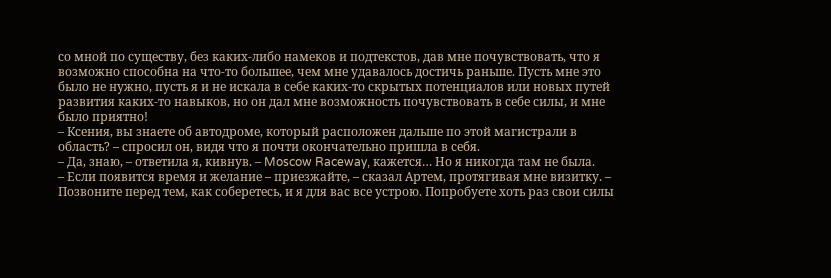со мной по существу, без каких-либо намеков и подтекстов, дав мне почувствовать, что я возможно способна на что-то большее, чем мне удавалось достичь раньше. Пусть мне это было не нужно, пусть я и не искала в себе каких-то скрытых потенциалов или новых путей развития каких-то навыков, но он дал мне возможность почувствовать в себе силы, и мне было приятно!
– Ксения, вы знаете об автодроме, который расположен дальше по этой магистрали в область? – спросил он, видя что я почти окончательно пришла в себя.
– Да, знаю, – ответила я, кивнув. – Moscow Raceway, кажется… Но я никогда там не была.
– Если появится время и желание – приезжайте, – сказал Артем, протягивая мне визитку. – Позвоните перед тем, как соберетесь, и я для вас все устрою. Попробуете хоть раз свои силы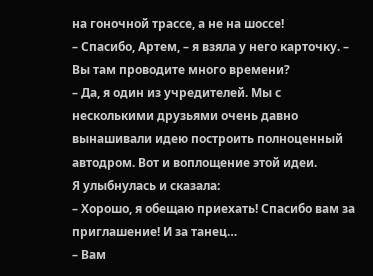на гоночной трассе, а не на шоссе!
– Спасибо, Артем, – я взяла у него карточку. – Вы там проводите много времени?
– Да, я один из учредителей. Мы с несколькими друзьями очень давно вынашивали идею построить полноценный автодром. Вот и воплощение этой идеи.
Я улыбнулась и сказала:
– Хорошо, я обещаю приехать! Спасибо вам за приглашение! И за танец…
– Вам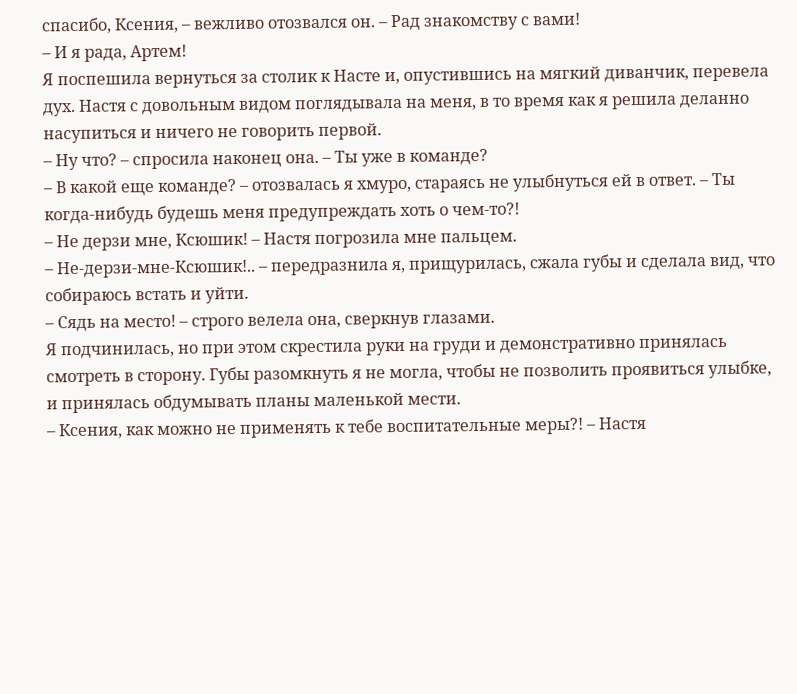спасибо, Ксения, – вежливо отозвался он. – Рад знакомству с вами!
– И я рада, Артем!
Я поспешила вернуться за столик к Насте и, опустившись на мягкий диванчик, перевела дух. Настя с довольным видом поглядывала на меня, в то время как я решила деланно насупиться и ничего не говорить первой.
– Ну что? – спросила наконец она. – Ты уже в команде?
– В какой еще команде? – отозвалась я хмуро, стараясь не улыбнуться ей в ответ. – Ты когда-нибудь будешь меня предупреждать хоть о чем-то?!
– Не дерзи мне, Ксюшик! – Настя погрозила мне пальцем.
– Не-дерзи-мне-Ксюшик!.. – передразнила я, прищурилась, сжала губы и сделала вид, что собираюсь встать и уйти.
– Сядь на место! – строго велела она, сверкнув глазами.
Я подчинилась, но при этом скрестила руки на груди и демонстративно принялась смотреть в сторону. Губы разомкнуть я не могла, чтобы не позволить проявиться улыбке, и принялась обдумывать планы маленькой мести.
– Ксения, как можно не применять к тебе воспитательные меры?! – Настя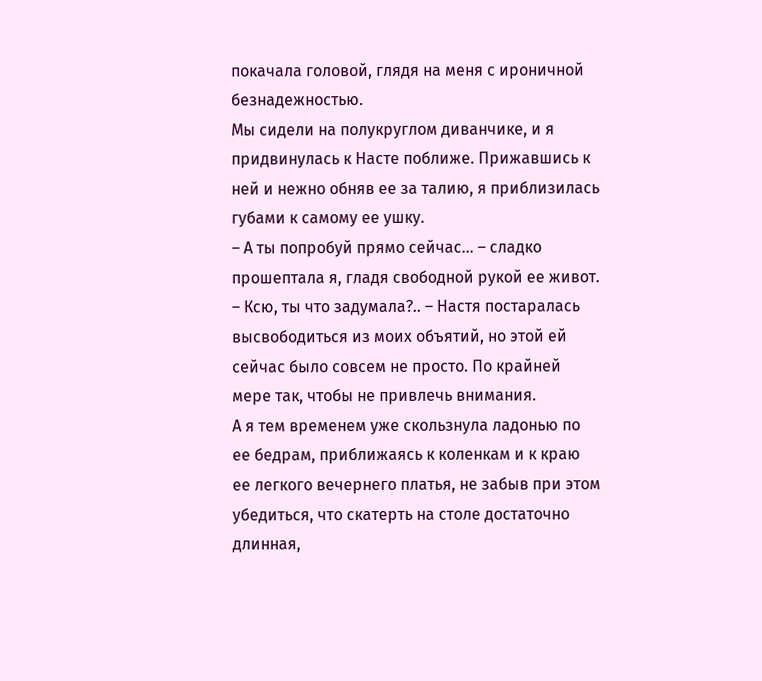покачала головой, глядя на меня с ироничной безнадежностью.
Мы сидели на полукруглом диванчике, и я придвинулась к Насте поближе. Прижавшись к ней и нежно обняв ее за талию, я приблизилась губами к самому ее ушку.
– А ты попробуй прямо сейчас… – сладко прошептала я, гладя свободной рукой ее живот.
– Ксю, ты что задумала?.. – Настя постаралась высвободиться из моих объятий, но этой ей сейчас было совсем не просто. По крайней мере так, чтобы не привлечь внимания.
А я тем временем уже скользнула ладонью по ее бедрам, приближаясь к коленкам и к краю ее легкого вечернего платья, не забыв при этом убедиться, что скатерть на столе достаточно длинная,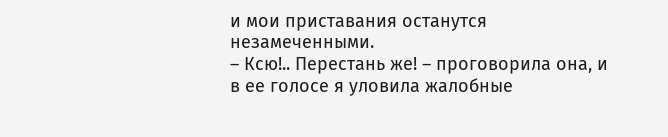и мои приставания останутся незамеченными.
– Ксю!.. Перестань же! – проговорила она, и в ее голосе я уловила жалобные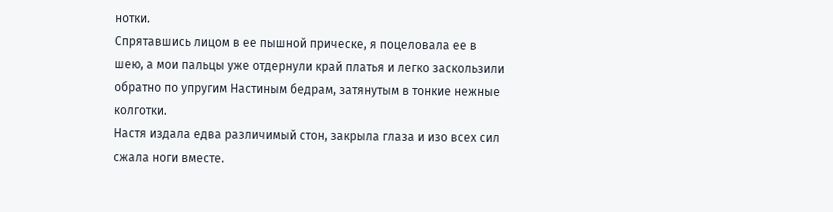нотки.
Спрятавшись лицом в ее пышной прическе, я поцеловала ее в шею, а мои пальцы уже отдернули край платья и легко заскользили обратно по упругим Настиным бедрам, затянутым в тонкие нежные колготки.
Настя издала едва различимый стон, закрыла глаза и изо всех сил сжала ноги вместе.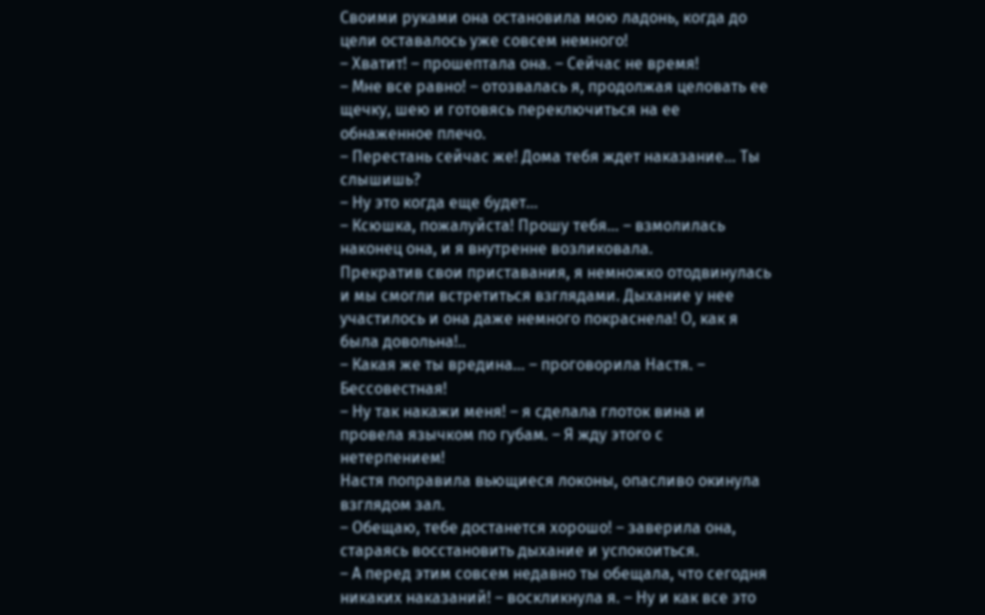Своими руками она остановила мою ладонь, когда до цели оставалось уже совсем немного!
– Хватит! – прошептала она. – Сейчас не время!
– Мне все равно! – отозвалась я, продолжая целовать ее щечку, шею и готовясь переключиться на ее обнаженное плечо.
– Перестань сейчас же! Дома тебя ждет наказание… Ты слышишь?
– Ну это когда еще будет…
– Ксюшка, пожалуйста! Прошу тебя… – взмолилась наконец она, и я внутренне возликовала.
Прекратив свои приставания, я немножко отодвинулась и мы смогли встретиться взглядами. Дыхание у нее участилось и она даже немного покраснела! О, как я была довольна!..
– Какая же ты вредина… – проговорила Настя. – Бессовестная!
– Ну так накажи меня! – я сделала глоток вина и провела язычком по губам. – Я жду этого с нетерпением!
Настя поправила вьющиеся локоны, опасливо окинула взглядом зал.
– Обещаю, тебе достанется хорошо! – заверила она, стараясь восстановить дыхание и успокоиться.
– А перед этим совсем недавно ты обещала, что сегодня никаких наказаний! – воскликнула я. – Ну и как все это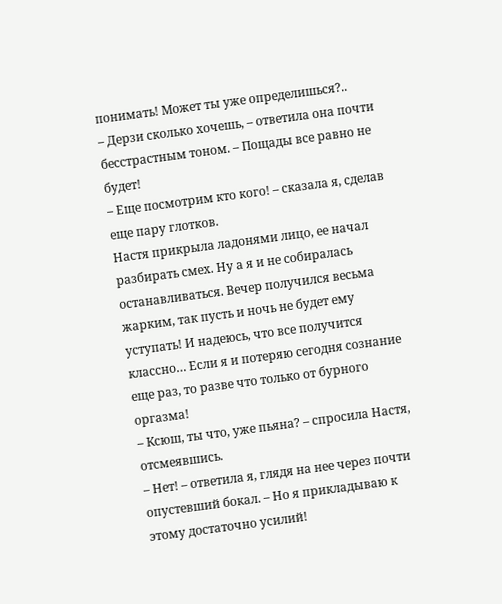понимать! Может ты уже определишься?..
– Дерзи сколько хочешь, – ответила она почти бесстрастным тоном. – Пощады все равно не будет!
– Еще посмотрим кто кого! – сказала я, сделав еще пару глотков.
Настя прикрыла ладонями лицо, ее начал разбирать смех. Ну а я и не собиралась останавливаться. Вечер получился весьма жарким, так пусть и ночь не будет ему уступать! И надеюсь, что все получится классно… Если я и потеряю сегодня сознание еще раз, то разве что только от бурного оргазма!
– Ксюш, ты что, уже пьяна? – спросила Настя, отсмеявшись.
– Нет! – ответила я, глядя на нее через почти опустевший бокал. – Но я прикладываю к этому достаточно усилий!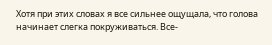Хотя при этих словах я все сильнее ощущала, что голова начинает слегка покруживаться. Все-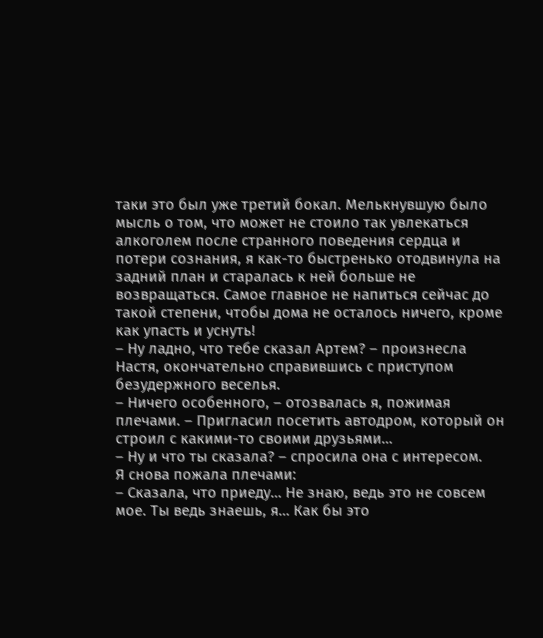таки это был уже третий бокал. Мелькнувшую было мысль о том, что может не стоило так увлекаться алкоголем после странного поведения сердца и потери сознания, я как-то быстренько отодвинула на задний план и старалась к ней больше не возвращаться. Самое главное не напиться сейчас до такой степени, чтобы дома не осталось ничего, кроме как упасть и уснуть!
– Ну ладно, что тебе сказал Артем? – произнесла Настя, окончательно справившись с приступом безудержного веселья.
– Ничего особенного, – отозвалась я, пожимая плечами. – Пригласил посетить автодром, который он строил с какими-то своими друзьями…
– Ну и что ты сказала? – спросила она с интересом.
Я снова пожала плечами:
– Сказала, что приеду… Не знаю, ведь это не совсем мое. Ты ведь знаешь, я… Как бы это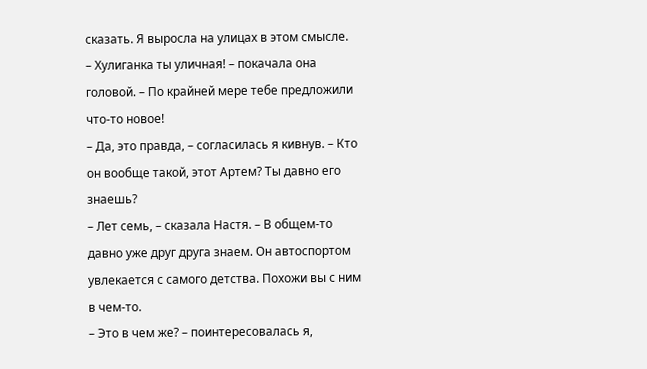сказать. Я выросла на улицах в этом смысле.
– Хулиганка ты уличная! – покачала она головой. – По крайней мере тебе предложили что-то новое!
– Да, это правда, – согласилась я кивнув. – Кто он вообще такой, этот Артем? Ты давно его знаешь?
– Лет семь, – сказала Настя. – В общем-то давно уже друг друга знаем. Он автоспортом увлекается с самого детства. Похожи вы с ним в чем-то.
– Это в чем же? – поинтересовалась я,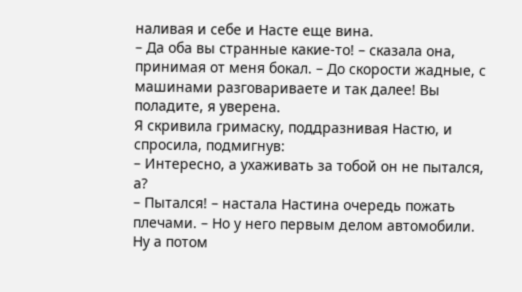наливая и себе и Насте еще вина.
– Да оба вы странные какие-то! – сказала она, принимая от меня бокал. – До скорости жадные, с машинами разговариваете и так далее! Вы поладите, я уверена.
Я скривила гримаску, поддразнивая Настю, и спросила, подмигнув:
– Интересно, а ухаживать за тобой он не пытался, а?
– Пытался! – настала Настина очередь пожать плечами. – Но у него первым делом автомобили. Ну а потом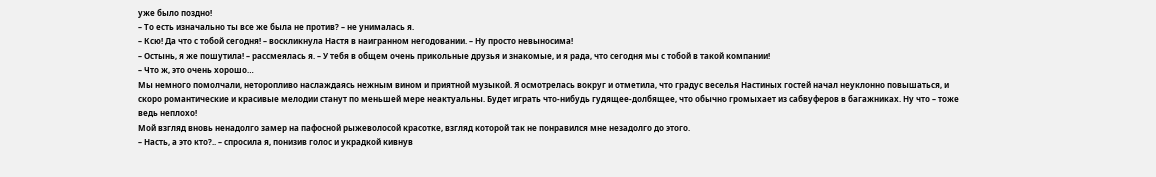уже было поздно!
– То есть изначально ты все же была не против? – не унималась я.
– Ксю! Да что с тобой сегодня! – воскликнула Настя в наигранном негодовании. – Ну просто невыносима!
– Остынь, я же пошутила! – рассмеялась я. – У тебя в общем очень прикольные друзья и знакомые, и я рада, что сегодня мы с тобой в такой компании!
– Что ж, это очень хорошо…
Мы немного помолчали, неторопливо наслаждаясь нежным вином и приятной музыкой. Я осмотрелась вокруг и отметила, что градус веселья Настиных гостей начал неуклонно повышаться, и скоро романтические и красивые мелодии станут по меньшей мере неактуальны. Будет играть что-нибудь гудящее-долбящее, что обычно громыхает из сабвуферов в багажниках. Ну что – тоже ведь неплохо!
Мой взгляд вновь ненадолго замер на пафосной рыжеволосой красотке, взгляд которой так не понравился мне незадолго до этого.
– Насть, а это кто?.. – спросила я, понизив голос и украдкой кивнув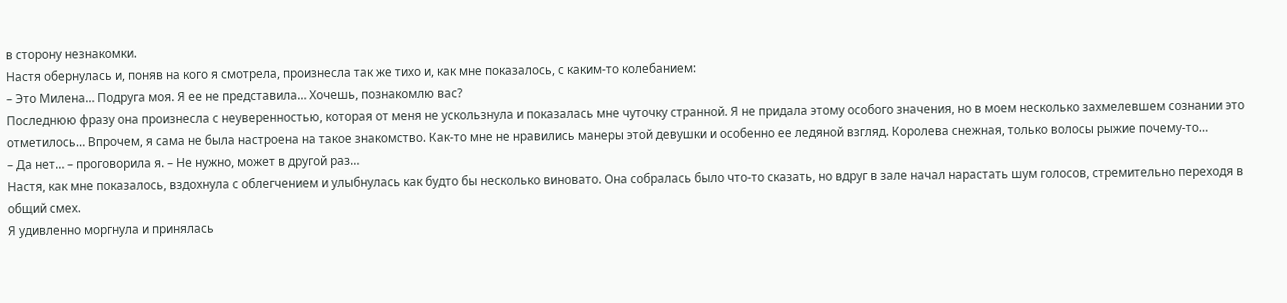в сторону незнакомки.
Настя обернулась и, поняв на кого я смотрела, произнесла так же тихо и, как мне показалось, с каким-то колебанием:
– Это Милена… Подруга моя. Я ее не представила… Хочешь, познакомлю вас?
Последнюю фразу она произнесла с неуверенностью, которая от меня не ускользнула и показалась мне чуточку странной. Я не придала этому особого значения, но в моем несколько захмелевшем сознании это отметилось… Впрочем, я сама не была настроена на такое знакомство. Как-то мне не нравились манеры этой девушки и особенно ее ледяной взгляд. Королева снежная, только волосы рыжие почему-то…
– Да нет… – проговорила я. – Не нужно, может в другой раз…
Настя, как мне показалось, вздохнула с облегчением и улыбнулась как будто бы несколько виновато. Она собралась было что-то сказать, но вдруг в зале начал нарастать шум голосов, стремительно переходя в общий смех.
Я удивленно моргнула и принялась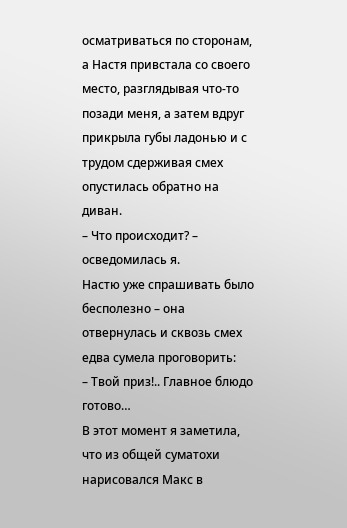осматриваться по сторонам, а Настя привстала со своего место, разглядывая что-то позади меня, а затем вдруг прикрыла губы ладонью и с трудом сдерживая смех опустилась обратно на диван.
– Что происходит? – осведомилась я.
Настю уже спрашивать было бесполезно – она отвернулась и сквозь смех едва сумела проговорить:
– Твой приз!.. Главное блюдо готово…
В этот момент я заметила, что из общей суматохи нарисовался Макс в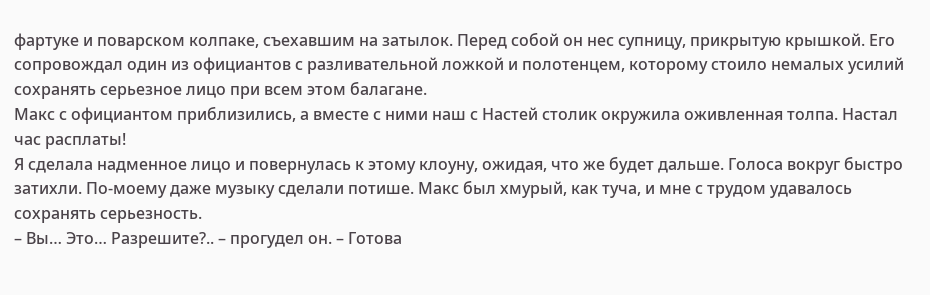фартуке и поварском колпаке, съехавшим на затылок. Перед собой он нес супницу, прикрытую крышкой. Его сопровождал один из официантов с разливательной ложкой и полотенцем, которому стоило немалых усилий сохранять серьезное лицо при всем этом балагане.
Макс с официантом приблизились, а вместе с ними наш с Настей столик окружила оживленная толпа. Настал час расплаты!
Я сделала надменное лицо и повернулась к этому клоуну, ожидая, что же будет дальше. Голоса вокруг быстро затихли. По-моему даже музыку сделали потише. Макс был хмурый, как туча, и мне с трудом удавалось сохранять серьезность.
– Вы… Это… Разрешите?.. – прогудел он. – Готова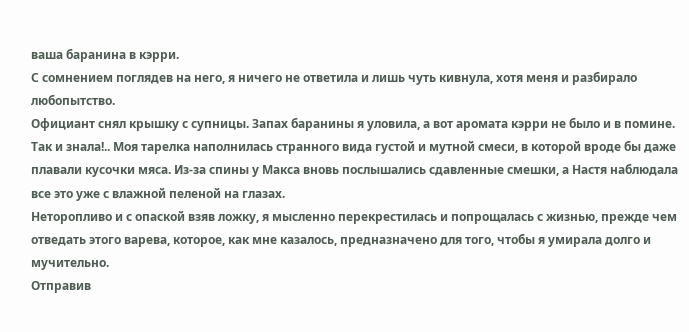ваша баранина в кэрри.
С сомнением поглядев на него, я ничего не ответила и лишь чуть кивнула, хотя меня и разбирало любопытство.
Официант снял крышку с супницы. Запах баранины я уловила, а вот аромата кэрри не было и в помине. Так и знала!.. Моя тарелка наполнилась странного вида густой и мутной смеси, в которой вроде бы даже плавали кусочки мяса. Из-за спины у Макса вновь послышались сдавленные смешки, а Настя наблюдала все это уже с влажной пеленой на глазах.
Неторопливо и с опаской взяв ложку, я мысленно перекрестилась и попрощалась с жизнью, прежде чем отведать этого варева, которое, как мне казалось, предназначено для того, чтобы я умирала долго и мучительно.
Отправив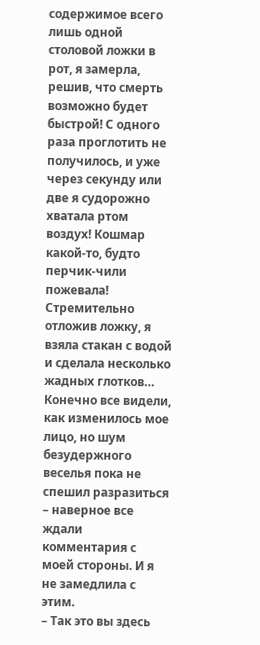содержимое всего лишь одной столовой ложки в рот, я замерла, решив, что смерть возможно будет быстрой! С одного раза проглотить не получилось, и уже через секунду или две я судорожно хватала ртом воздух! Кошмар какой-то, будто перчик-чили пожевала! Стремительно отложив ложку, я взяла стакан с водой и сделала несколько жадных глотков…
Конечно все видели, как изменилось мое лицо, но шум безудержного веселья пока не спешил разразиться – наверное все ждали комментария с моей стороны. И я не замедлила с этим.
– Так это вы здесь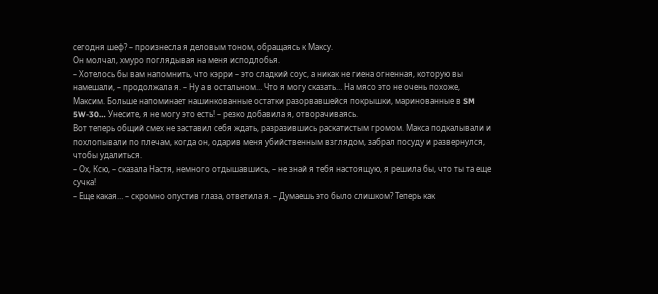сегодня шеф? – произнесла я деловым тоном, обращаясь к Максу.
Он молчал, хмуро поглядывая на меня исподлобья.
– Хотелось бы вам напомнить, что кэрри – это сладкий соус, а никак не гиена огненная, которую вы намешали, – продолжала я. – Ну а в остальном… Что я могу сказать… На мясо это не очень похоже, Максим. Больше напоминает нашинкованные остатки разорвавшейся покрышки, маринованные в SM 5W-30… Унесите, я не могу это есть! – резко добавила я, отворачиваясь.
Вот теперь общий смех не заставил себя ждать, разразившись раскатистым громом. Макса подкалывали и похлопывали по плечам, когда он, одарив меня убийственным взглядом, забрал посуду и развернулся, чтобы удалиться.
– Ох, Ксю, – сказала Настя, немного отдышавшись, – не знай я тебя настоящую, я решила бы, что ты та еще сучка!
– Еще какая… – скромно опустив глаза, ответила я. – Думаешь это было слишком? Теперь как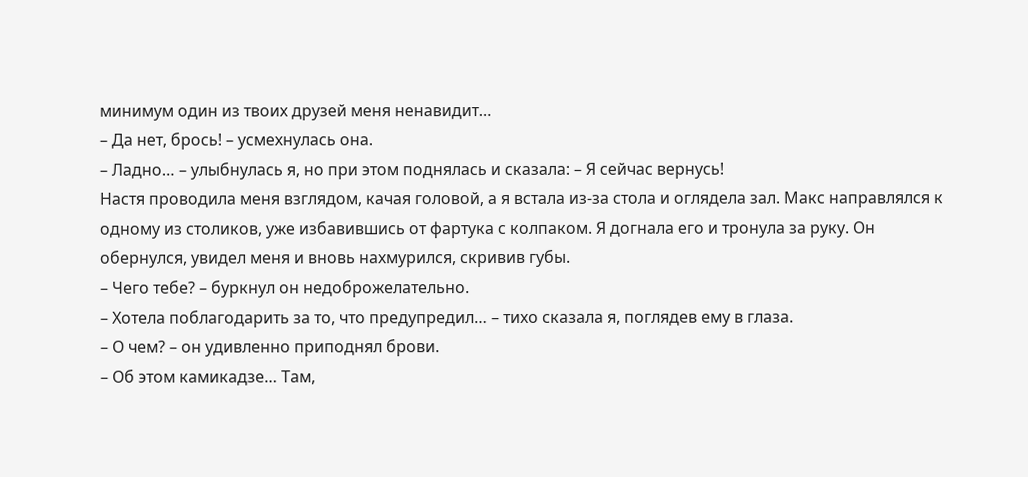минимум один из твоих друзей меня ненавидит…
– Да нет, брось! – усмехнулась она.
– Ладно… – улыбнулась я, но при этом поднялась и сказала: – Я сейчас вернусь!
Настя проводила меня взглядом, качая головой, а я встала из-за стола и оглядела зал. Макс направлялся к одному из столиков, уже избавившись от фартука с колпаком. Я догнала его и тронула за руку. Он обернулся, увидел меня и вновь нахмурился, скривив губы.
– Чего тебе? – буркнул он недоброжелательно.
– Хотела поблагодарить за то, что предупредил… – тихо сказала я, поглядев ему в глаза.
– О чем? – он удивленно приподнял брови.
– Об этом камикадзе… Там,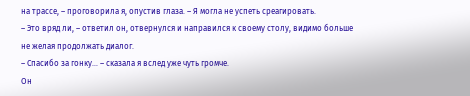на трассе, – проговорила я, опустив глаза. – Я могла не успеть среагировать.
– Это вряд ли, – ответил он, отвернулся и направился к своему столу, видимо больше не желая продолжать диалог.
– Спасибо за гонку… – сказала я вслед уже чуть громче.
Он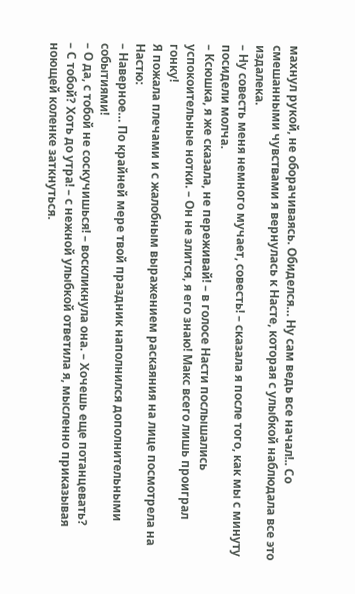махнул рукой, не оборачиваясь. Обиделся… Ну сам ведь все начал!.. Со смешанными чувствами я вернулась к Насте, которая с улыбкой наблюдала все это издалека.
– Ну совесть меня немного мучает, совесть! – сказала я после того, как мы с минуту посидели молча.
– Ксюшка, я же сказала, не переживай! – в голосе Насти послышались успокоительные нотки. – Он не злится, я его знаю! Макс всего лишь проиграл гонку!
Я пожала плечами и с жалобным выражением раскаяния на лице посмотрела на Настю:
– Наверное… По крайней мере твой праздник наполнился дополнительными событиями!
– О да, с тобой не соскучишься! – воскликнула она. – Хочешь еще потанцевать?
– С тобой? Хоть до утра! – с нежной улыбкой ответила я, мысленно приказывая ноющей коленке заткнуться.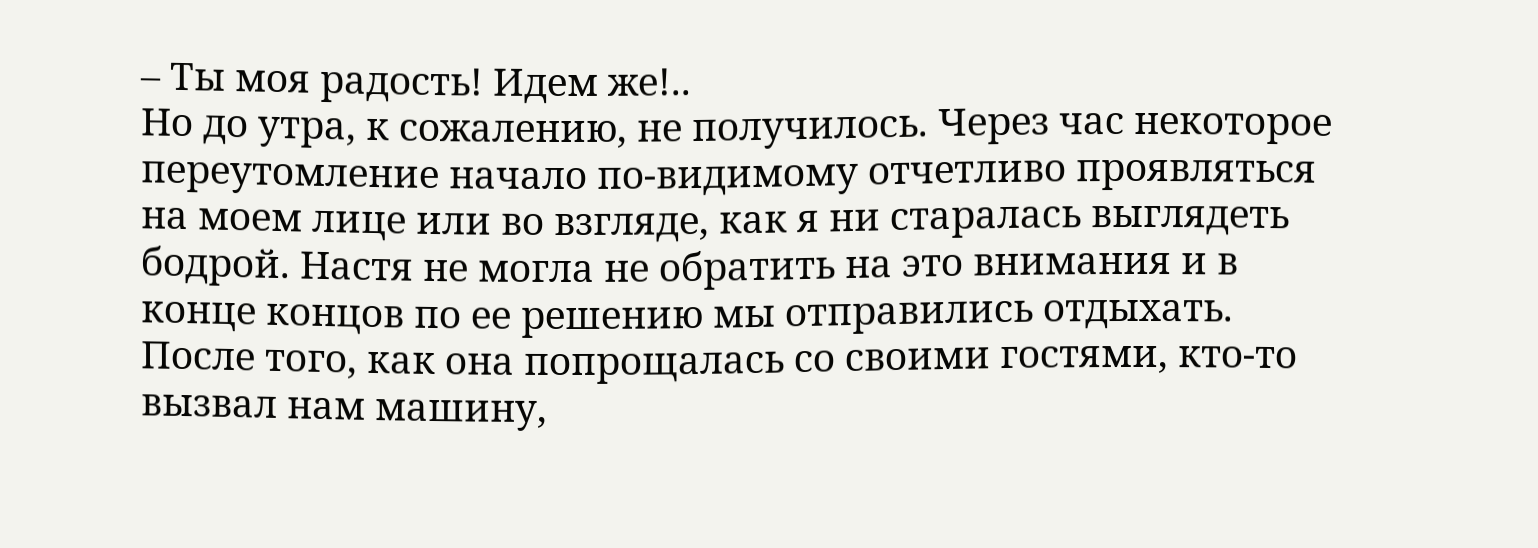– Ты моя радость! Идем же!..
Но до утра, к сожалению, не получилось. Через час некоторое переутомление начало по-видимому отчетливо проявляться на моем лице или во взгляде, как я ни старалась выглядеть бодрой. Настя не могла не обратить на это внимания и в конце концов по ее решению мы отправились отдыхать. После того, как она попрощалась со своими гостями, кто-то вызвал нам машину,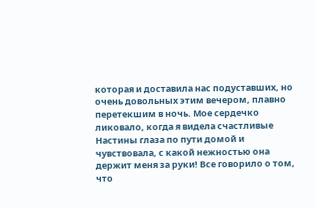которая и доставила нас подуставших, но очень довольных этим вечером, плавно перетекшим в ночь. Мое сердечко ликовало, когда я видела счастливые Настины глаза по пути домой и чувствовала, с какой нежностью она держит меня за руки! Все говорило о том, что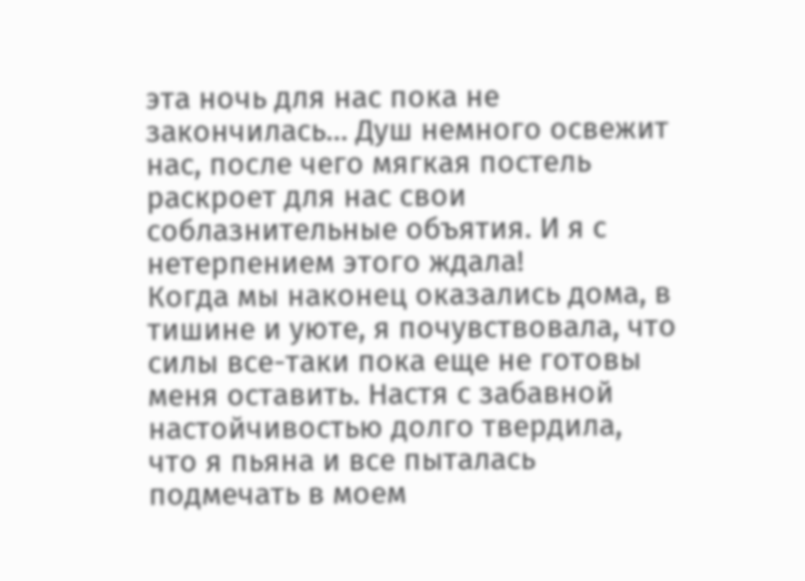эта ночь для нас пока не закончилась… Душ немного освежит нас, после чего мягкая постель раскроет для нас свои соблазнительные объятия. И я с нетерпением этого ждала!
Когда мы наконец оказались дома, в тишине и уюте, я почувствовала, что силы все-таки пока еще не готовы меня оставить. Настя с забавной настойчивостью долго твердила, что я пьяна и все пыталась подмечать в моем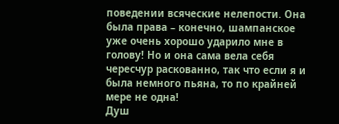поведении всяческие нелепости. Она была права – конечно, шампанское уже очень хорошо ударило мне в голову! Но и она сама вела себя чересчур раскованно, так что если я и была немного пьяна, то по крайней мере не одна!
Душ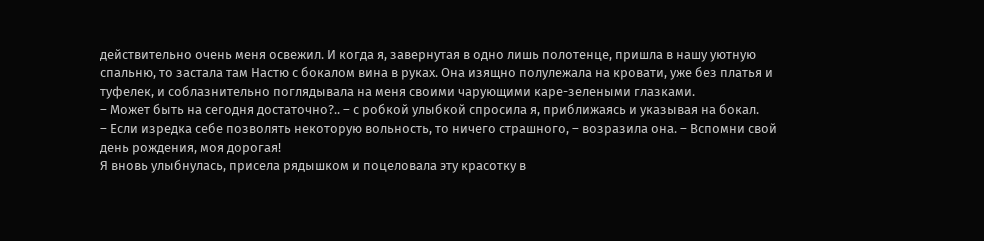действительно очень меня освежил. И когда я, завернутая в одно лишь полотенце, пришла в нашу уютную спальню, то застала там Настю с бокалом вина в руках. Она изящно полулежала на кровати, уже без платья и туфелек, и соблазнительно поглядывала на меня своими чарующими каре-зелеными глазками.
– Может быть на сегодня достаточно?.. – с робкой улыбкой спросила я, приближаясь и указывая на бокал.
– Если изредка себе позволять некоторую вольность, то ничего страшного, – возразила она. – Вспомни свой день рождения, моя дорогая!
Я вновь улыбнулась, присела рядышком и поцеловала эту красотку в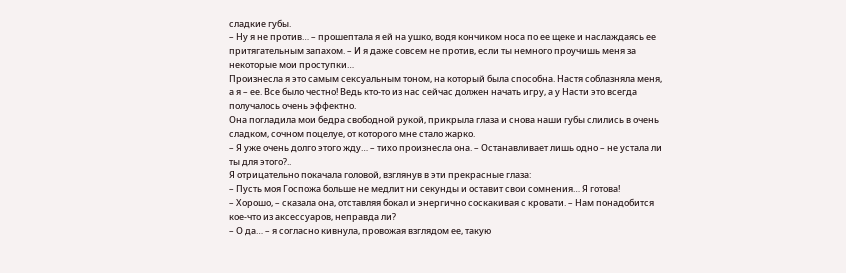сладкие губы.
– Ну я не против… – прошептала я ей на ушко, водя кончиком носа по ее щеке и наслаждаясь ее притягательным запахом. – И я даже совсем не против, если ты немного проучишь меня за некоторые мои проступки…
Произнесла я это самым сексуальным тоном, на который была способна. Настя соблазняла меня, а я – ее. Все было честно! Ведь кто-то из нас сейчас должен начать игру, а у Насти это всегда получалось очень эффектно.
Она погладила мои бедра свободной рукой, прикрыла глаза и снова наши губы слились в очень сладком, сочном поцелуе, от которого мне стало жарко.
– Я уже очень долго этого жду… – тихо произнесла она. – Останавливает лишь одно – не устала ли ты для этого?..
Я отрицательно покачала головой, взглянув в эти прекрасные глаза:
– Пусть моя Госпожа больше не медлит ни секунды и оставит свои сомнения… Я готова!
– Хорошо, – сказала она, отставляя бокал и энергично соскакивая с кровати. – Нам понадобится кое-что из аксессуаров, неправда ли?
– О да… – я согласно кивнула, провожая взглядом ее, такую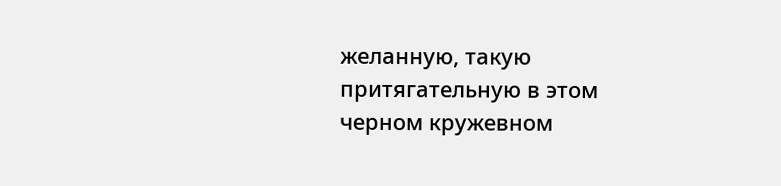желанную, такую притягательную в этом черном кружевном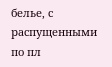белье, с распущенными по пл